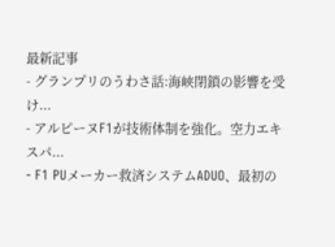最新記事
- グランプリのうわさ話:海峡閉鎖の影響を受け...
- アルピーヌF1が技術体制を強化。空力エキスパ...
- F1 PUメーカー救済システムADUO、最初の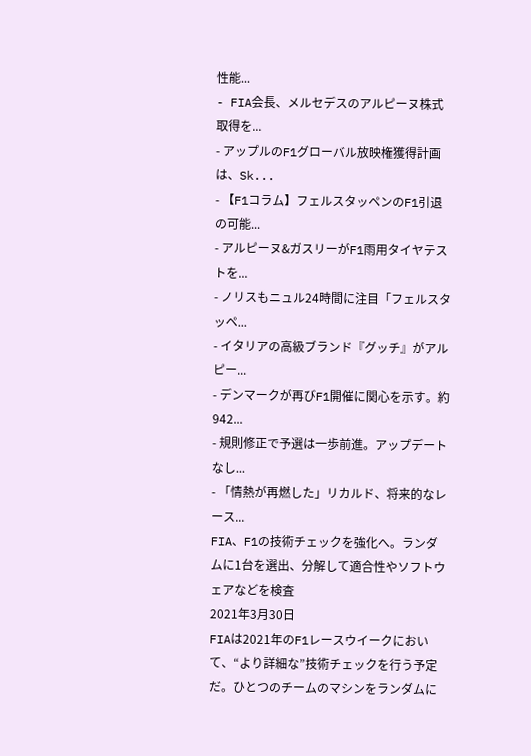性能...
- FIA会長、メルセデスのアルピーヌ株式取得を...
- アップルのF1グローバル放映権獲得計画は、Sk...
- 【F1コラム】フェルスタッペンのF1引退の可能...
- アルピーヌ&ガスリーがF1雨用タイヤテストを...
- ノリスもニュル24時間に注目「フェルスタッペ...
- イタリアの高級ブランド『グッチ』がアルピー...
- デンマークが再びF1開催に関心を示す。約942...
- 規則修正で予選は一歩前進。アップデートなし...
- 「情熱が再燃した」リカルド、将来的なレース...
FIA、F1の技術チェックを強化へ。ランダムに1台を選出、分解して適合性やソフトウェアなどを検査
2021年3月30日
FIAは2021年のF1レースウイークにおいて、“より詳細な”技術チェックを行う予定だ。ひとつのチームのマシンをランダムに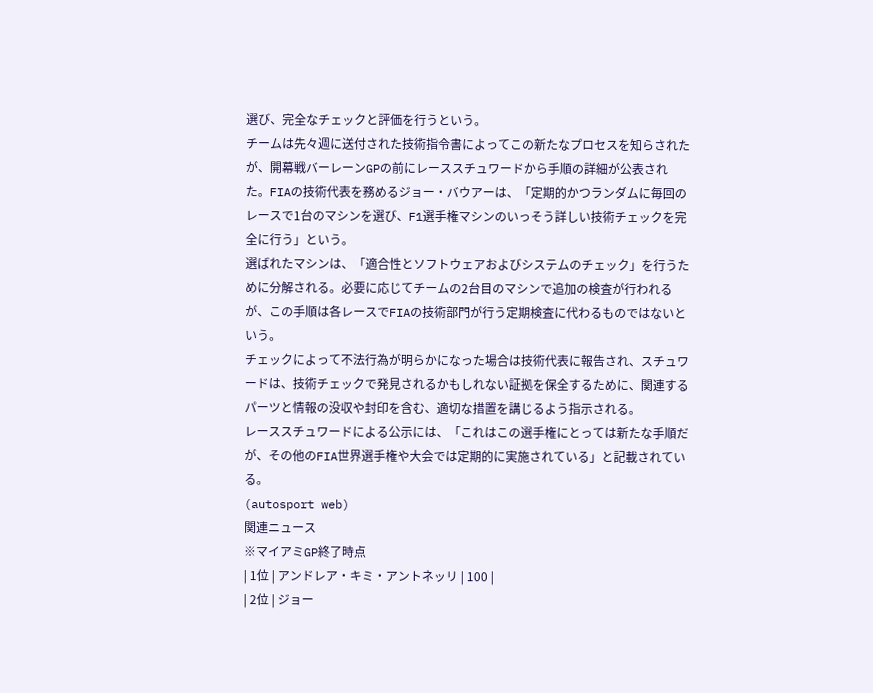選び、完全なチェックと評価を行うという。
チームは先々週に送付された技術指令書によってこの新たなプロセスを知らされたが、開幕戦バーレーンGPの前にレーススチュワードから手順の詳細が公表された。FIAの技術代表を務めるジョー・バウアーは、「定期的かつランダムに毎回のレースで1台のマシンを選び、F1選手権マシンのいっそう詳しい技術チェックを完全に行う」という。
選ばれたマシンは、「適合性とソフトウェアおよびシステムのチェック」を行うために分解される。必要に応じてチームの2台目のマシンで追加の検査が行われるが、この手順は各レースでFIAの技術部門が行う定期検査に代わるものではないという。
チェックによって不法行為が明らかになった場合は技術代表に報告され、スチュワードは、技術チェックで発見されるかもしれない証拠を保全するために、関連するパーツと情報の没収や封印を含む、適切な措置を講じるよう指示される。
レーススチュワードによる公示には、「これはこの選手権にとっては新たな手順だが、その他のFIA世界選手権や大会では定期的に実施されている」と記載されている。
(autosport web)
関連ニュース
※マイアミGP終了時点
| 1位 | アンドレア・キミ・アントネッリ | 100 |
| 2位 | ジョー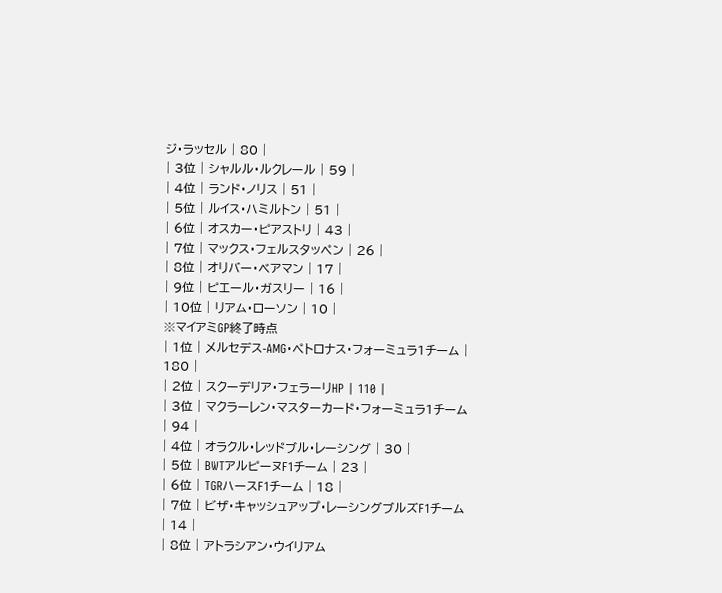ジ・ラッセル | 80 |
| 3位 | シャルル・ルクレール | 59 |
| 4位 | ランド・ノリス | 51 |
| 5位 | ルイス・ハミルトン | 51 |
| 6位 | オスカー・ピアストリ | 43 |
| 7位 | マックス・フェルスタッペン | 26 |
| 8位 | オリバー・ベアマン | 17 |
| 9位 | ピエール・ガスリー | 16 |
| 10位 | リアム・ローソン | 10 |
※マイアミGP終了時点
| 1位 | メルセデス-AMG・ペトロナス・フォーミュラ1チーム | 180 |
| 2位 | スクーデリア・フェラーリHP | 110 |
| 3位 | マクラーレン・マスターカード・フォーミュラ1チーム | 94 |
| 4位 | オラクル・レッドブル・レーシング | 30 |
| 5位 | BWTアルピーヌF1チーム | 23 |
| 6位 | TGRハースF1チーム | 18 |
| 7位 | ビザ・キャッシュアップ・レーシングブルズF1チーム | 14 |
| 8位 | アトラシアン・ウイリアム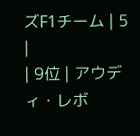ズF1チーム | 5 |
| 9位 | アウディ・レボ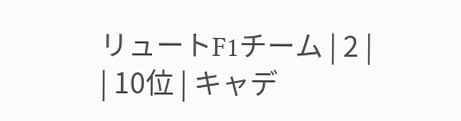リュートF1チーム | 2 |
| 10位 | キャデ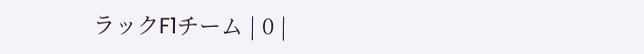ラックF1チーム | 0 |